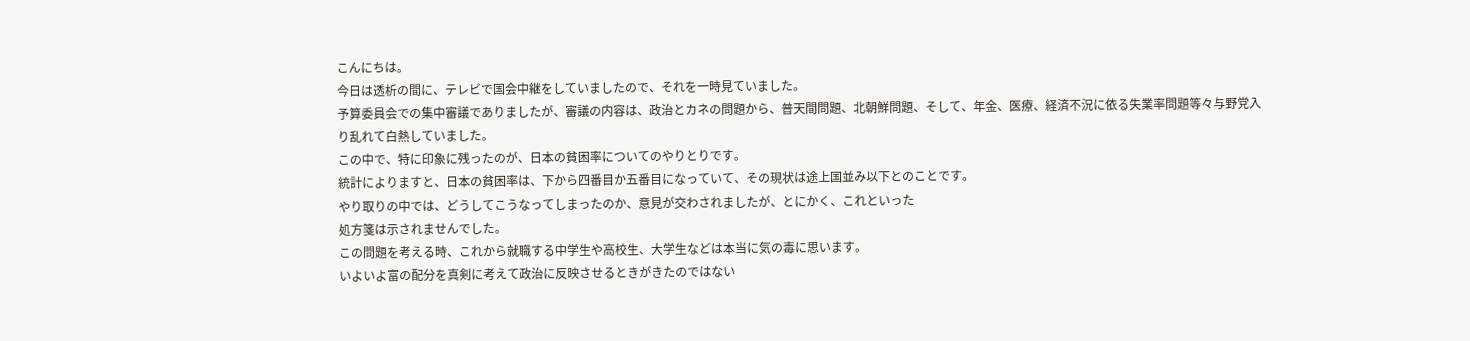こんにちは。
今日は透析の間に、テレビで国会中継をしていましたので、それを一時見ていました。
予算委員会での集中審議でありましたが、審議の内容は、政治とカネの問題から、普天間問題、北朝鮮問題、そして、年金、医療、経済不況に依る失業率問題等々与野党入り乱れて白熱していました。
この中で、特に印象に残ったのが、日本の貧困率についてのやりとりです。
統計によりますと、日本の貧困率は、下から四番目か五番目になっていて、その現状は途上国並み以下とのことです。
やり取りの中では、どうしてこうなってしまったのか、意見が交わされましたが、とにかく、これといった
処方箋は示されませんでした。
この問題を考える時、これから就職する中学生や高校生、大学生などは本当に気の毒に思います。
いよいよ富の配分を真剣に考えて政治に反映させるときがきたのではない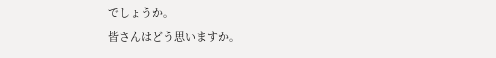でしょうか。
皆さんはどう思いますか。